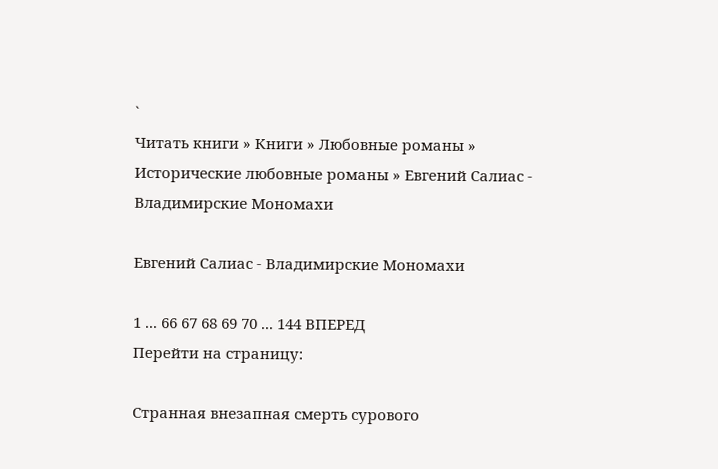`
Читать книги » Книги » Любовные романы » Исторические любовные романы » Евгений Салиас - Владимирские Мономахи

Евгений Салиас - Владимирские Мономахи

1 ... 66 67 68 69 70 ... 144 ВПЕРЕД
Перейти на страницу:

Странная внезапная смерть сурового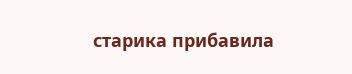старика прибавила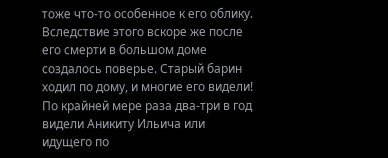тоже что-то особенное к его облику. Вследствие этого вскоре же после его смерти в большом доме создалось поверье. Старый барин ходил по дому, и многие его видели! По крайней мере раза два-три в год видели Аникиту Ильича или идущего по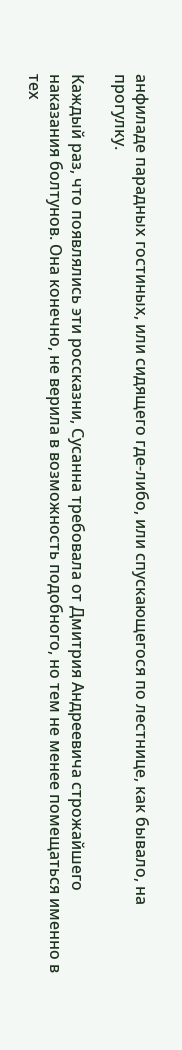анфиладе парадных гостиных, или сидящего где-либо, или спускающегося по лестнице, как бывало, на прогулку.

Каждый раз, что появлялись эти россказни, Сусанна требовала от Дмитрия Андреевича строжайшего наказания болтунов. Она конечно, не верила в возможность подобного, но тем не менее помещаться именно в тех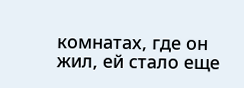комнатах, где он жил, ей стало еще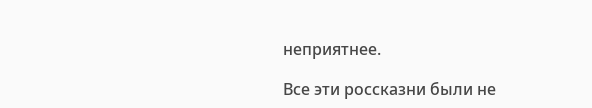неприятнее.

Все эти россказни были не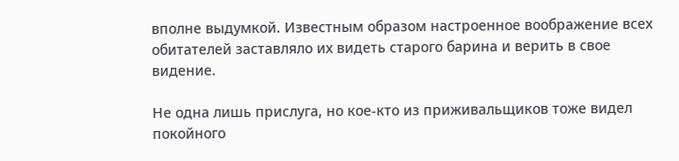вполне выдумкой. Известным образом настроенное воображение всех обитателей заставляло их видеть старого барина и верить в свое видение.

Не одна лишь прислуга, но кое-кто из приживальщиков тоже видел покойного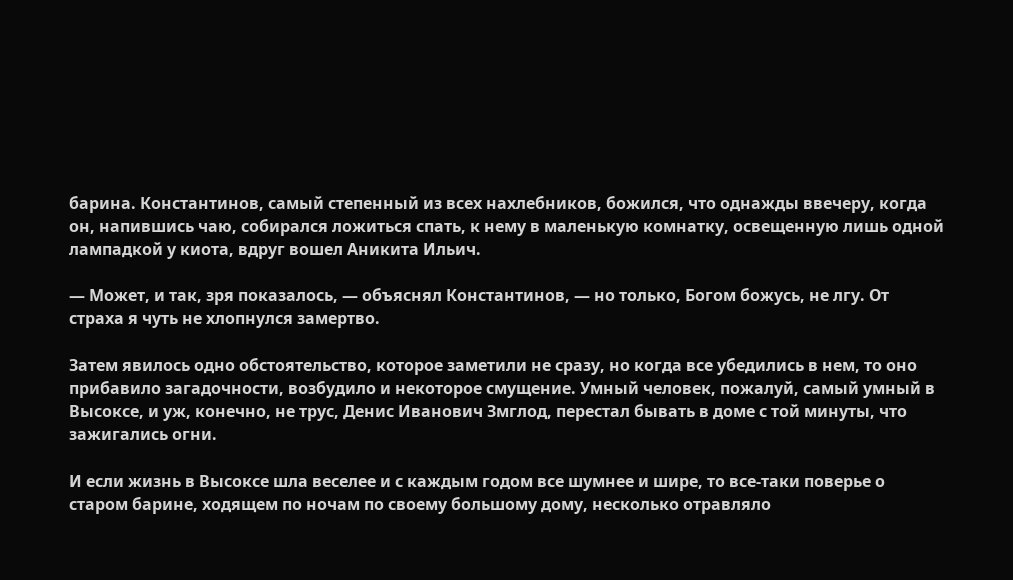барина. Константинов, самый степенный из всех нахлебников, божился, что однажды ввечеру, когда он, напившись чаю, собирался ложиться спать, к нему в маленькую комнатку, освещенную лишь одной лампадкой у киота, вдруг вошел Аникита Ильич.

— Может, и так, зря показалось, — объяснял Константинов, — но только, Богом божусь, не лгу. От страха я чуть не хлопнулся замертво.

Затем явилось одно обстоятельство, которое заметили не сразу, но когда все убедились в нем, то оно прибавило загадочности, возбудило и некоторое смущение. Умный человек, пожалуй, самый умный в Высоксе, и уж, конечно, не трус, Денис Иванович Змглод, перестал бывать в доме с той минуты, что зажигались огни.

И если жизнь в Высоксе шла веселее и с каждым годом все шумнее и шире, то все-таки поверье о старом барине, ходящем по ночам по своему большому дому, несколько отравляло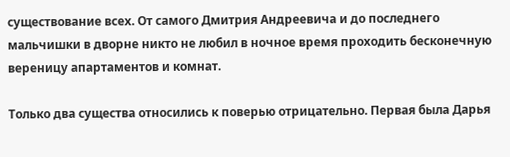существование всех. От самого Дмитрия Андреевича и до последнего мальчишки в дворне никто не любил в ночное время проходить бесконечную вереницу апартаментов и комнат.

Только два существа относились к поверью отрицательно. Первая была Дарья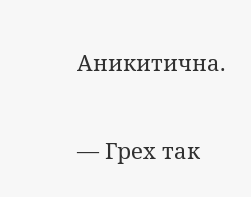Аникитична.

— Грех так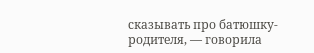сказывать про батюшку-родителя, — говорила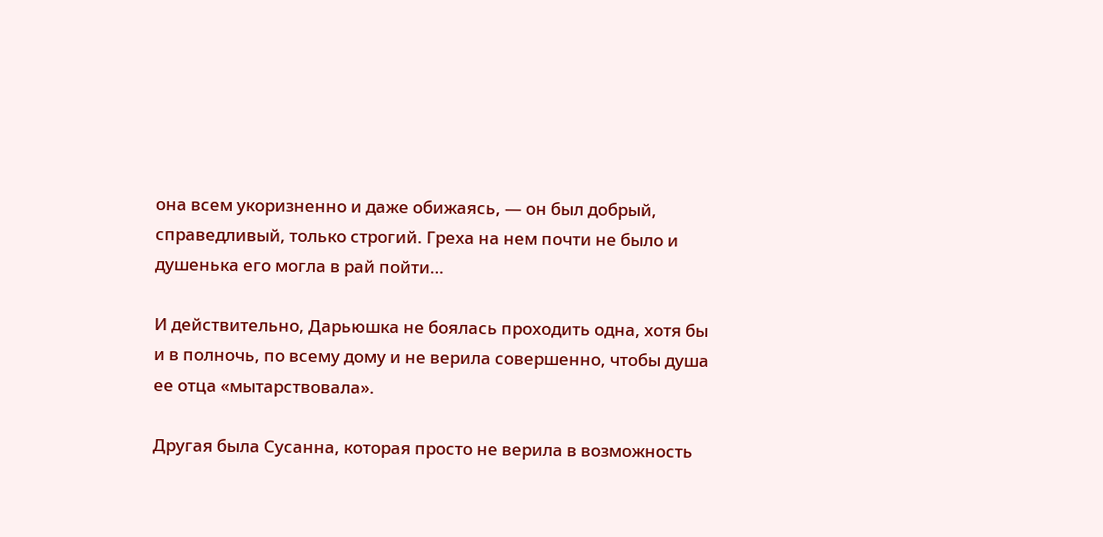она всем укоризненно и даже обижаясь, — он был добрый, справедливый, только строгий. Греха на нем почти не было и душенька его могла в рай пойти…

И действительно, Дарьюшка не боялась проходить одна, хотя бы и в полночь, по всему дому и не верила совершенно, чтобы душа ее отца «мытарствовала».

Другая была Сусанна, которая просто не верила в возможность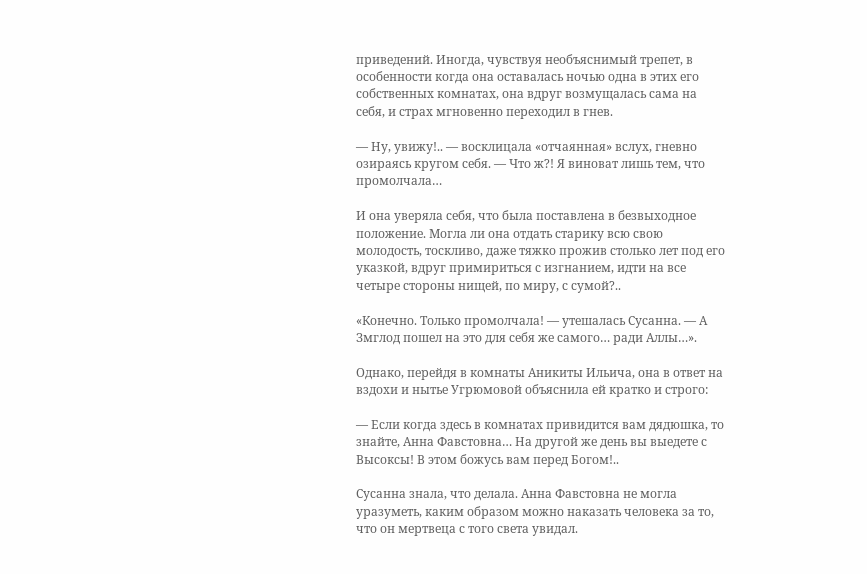приведений. Иногда, чувствуя необъяснимый трепет, в особенности когда она оставалась ночью одна в этих его собственных комнатах, она вдруг возмущалась сама на себя, и страх мгновенно переходил в гнев.

— Ну, увижу!.. — восклицала «отчаянная» вслух, гневно озираясь кругом себя. — Что ж?! Я виноват лишь тем, что промолчала…

И она уверяла себя, что была поставлена в безвыходное положение. Могла ли она отдать старику всю свою молодость, тоскливо, даже тяжко прожив столько лет под его указкой, вдруг примириться с изгнанием, идти на все четыре стороны нищей, по миру, с сумой?..

«Конечно. Только промолчала! — утешалась Сусанна. — А Змглод пошел на это для себя же самого… ради Аллы…».

Однако, перейдя в комнаты Аникиты Ильича, она в ответ на вздохи и нытье Угрюмовой объяснила ей кратко и строго:

— Если когда здесь в комнатах привидится вам дядюшка, то знайте, Анна Фавстовна… На другой же день вы выедете с Высоксы! В этом божусь вам перед Богом!..

Сусанна знала, что делала. Анна Фавстовна не могла уразуметь, каким образом можно наказать человека за то, что он мертвеца с того света увидал.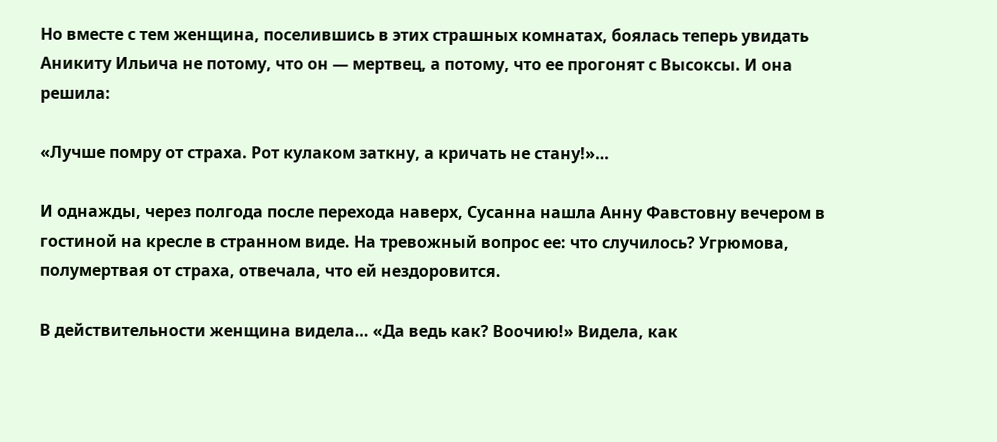Но вместе с тем женщина, поселившись в этих страшных комнатах, боялась теперь увидать Аникиту Ильича не потому, что он — мертвец, а потому, что ее прогонят с Высоксы. И она решила:

«Лучше помру от страха. Рот кулаком заткну, а кричать не стану!»…

И однажды, через полгода после перехода наверх, Сусанна нашла Анну Фавстовну вечером в гостиной на кресле в странном виде. На тревожный вопрос ее: что случилось? Угрюмова, полумертвая от страха, отвечала, что ей нездоровится.

В действительности женщина видела… «Да ведь как? Воочию!» Видела, как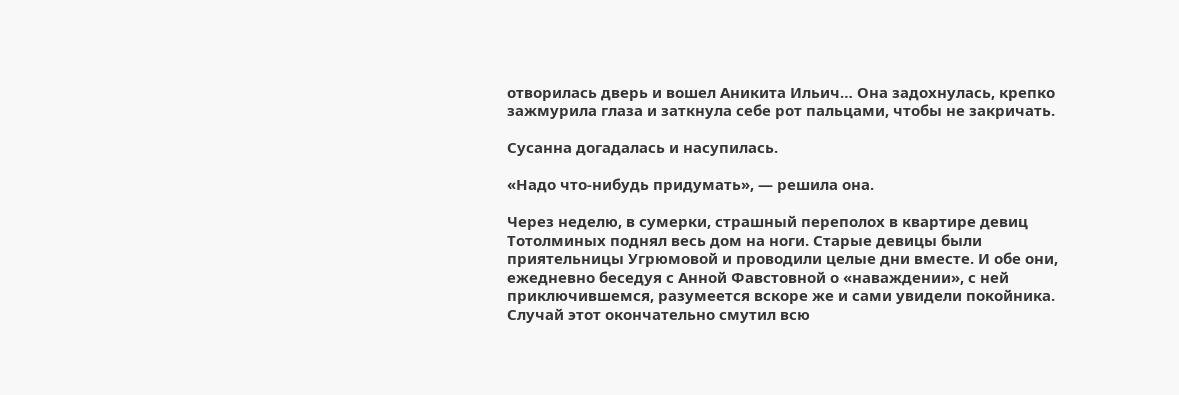отворилась дверь и вошел Аникита Ильич… Она задохнулась, крепко зажмурила глаза и заткнула себе рот пальцами, чтобы не закричать.

Сусанна догадалась и насупилась.

«Надо что-нибудь придумать», — решила она.

Через неделю, в сумерки, страшный переполох в квартире девиц Тотолминых поднял весь дом на ноги. Старые девицы были приятельницы Угрюмовой и проводили целые дни вместе. И обе они, ежедневно беседуя с Анной Фавстовной о «наваждении», с ней приключившемся, разумеется вскоре же и сами увидели покойника. Случай этот окончательно смутил всю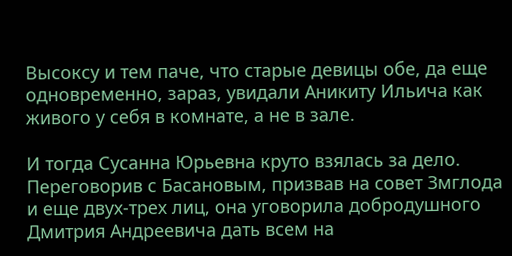Высоксу и тем паче, что старые девицы обе, да еще одновременно, зараз, увидали Аникиту Ильича как живого у себя в комнате, а не в зале.

И тогда Сусанна Юрьевна круто взялась за дело. Переговорив с Басановым, призвав на совет Змглода и еще двух-трех лиц, она уговорила добродушного Дмитрия Андреевича дать всем на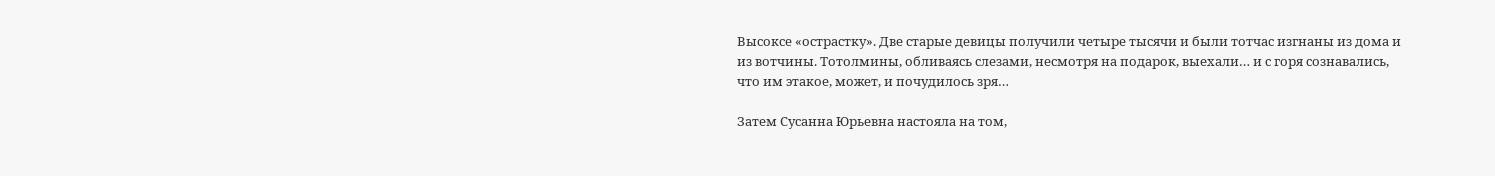Высоксе «острастку». Две старые девицы получили четыре тысячи и были тотчас изгнаны из дома и из вотчины. Тотолмины, обливаясь слезами, несмотря на подарок, выехали… и с горя сознавались, что им этакое, может, и почудилось зря…

Затем Сусанна Юрьевна настояла на том,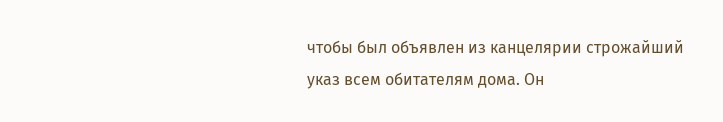чтобы был объявлен из канцелярии строжайший указ всем обитателям дома. Он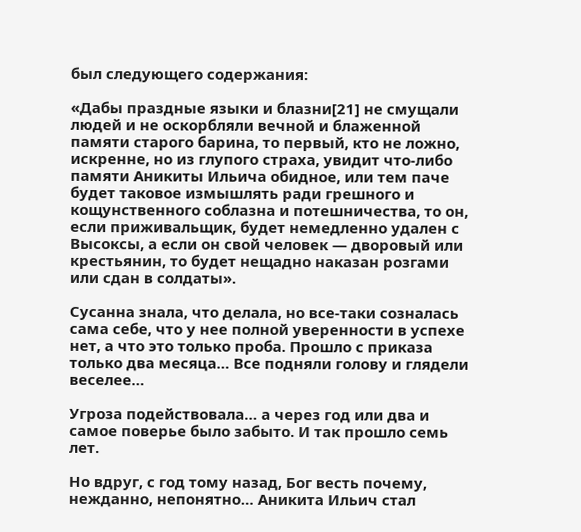был следующего содержания:

«Дабы праздные языки и блазни[21] не смущали людей и не оскорбляли вечной и блаженной памяти старого барина, то первый, кто не ложно, искренне, но из глупого страха, увидит что-либо памяти Аникиты Ильича обидное, или тем паче будет таковое измышлять ради грешного и кощунственного соблазна и потешничества, то он, если приживальщик, будет немедленно удален с Высоксы, а если он свой человек — дворовый или крестьянин, то будет нещадно наказан розгами или сдан в солдаты».

Сусанна знала, что делала, но все-таки созналась сама себе, что у нее полной уверенности в успехе нет, а что это только проба. Прошло с приказа только два месяца… Все подняли голову и глядели веселее…

Угроза подействовала… а через год или два и самое поверье было забыто. И так прошло семь лет.

Но вдруг, с год тому назад, Бог весть почему, нежданно, непонятно… Аникита Ильич стал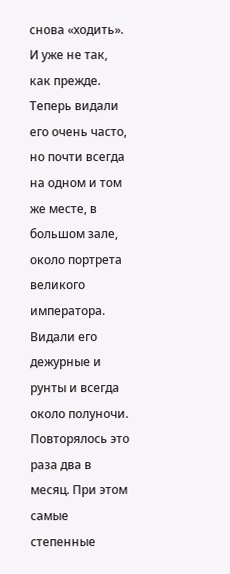снова «ходить». И уже не так, как прежде. Теперь видали его очень часто, но почти всегда на одном и том же месте, в большом зале, около портрета великого императора. Видали его дежурные и рунты и всегда около полуночи. Повторялось это раза два в месяц. При этом самые степенные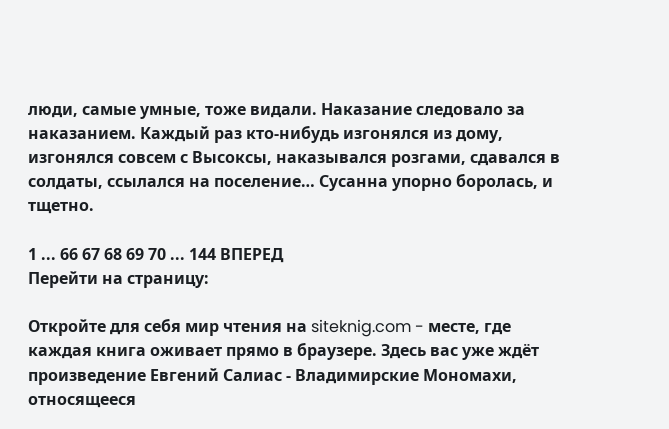люди, самые умные, тоже видали. Наказание следовало за наказанием. Каждый раз кто-нибудь изгонялся из дому, изгонялся совсем с Высоксы, наказывался розгами, сдавался в солдаты, ссылался на поселение… Сусанна упорно боролась, и тщетно.

1 ... 66 67 68 69 70 ... 144 ВПЕРЕД
Перейти на страницу:

Откройте для себя мир чтения на siteknig.com - месте, где каждая книга оживает прямо в браузере. Здесь вас уже ждёт произведение Евгений Салиас - Владимирские Мономахи, относящееся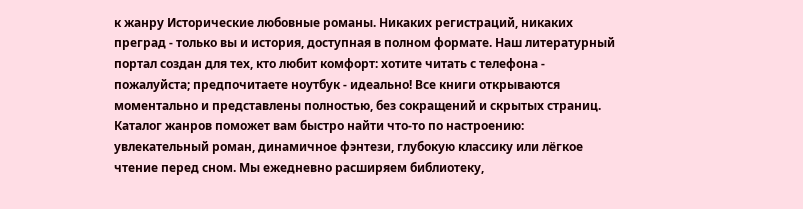к жанру Исторические любовные романы. Никаких регистраций, никаких преград - только вы и история, доступная в полном формате. Наш литературный портал создан для тех, кто любит комфорт: хотите читать с телефона - пожалуйста; предпочитаете ноутбук - идеально! Все книги открываются моментально и представлены полностью, без сокращений и скрытых страниц. Каталог жанров поможет вам быстро найти что-то по настроению: увлекательный роман, динамичное фэнтези, глубокую классику или лёгкое чтение перед сном. Мы ежедневно расширяем библиотеку,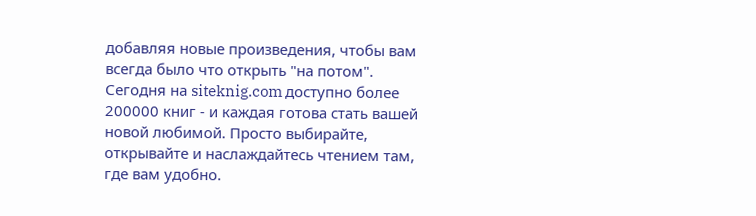добавляя новые произведения, чтобы вам всегда было что открыть "на потом". Сегодня на siteknig.com доступно более 200000 книг - и каждая готова стать вашей новой любимой. Просто выбирайте, открывайте и наслаждайтесь чтением там, где вам удобно.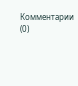Комментарии (0)